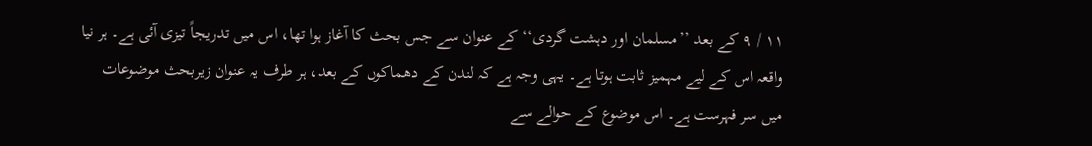۱۱ / ۹ کے بعد ’’مسلمان اور دہشت گردی‘‘ کے عنوان سے جس بحث کا آغاز ہوا تھا، اس میں تدریجاً تیزی آئی ہے۔ ہر نیا واقعہ اس کے لیے مہمیز ثابت ہوتا ہے۔ یہی وجہ ہے کہ لندن کے دھماکوں کے بعد، ہر طرف یہ عنوان زیربحث موضوعات میں سر فہرست ہے۔ اس موضوع کے حوالے سے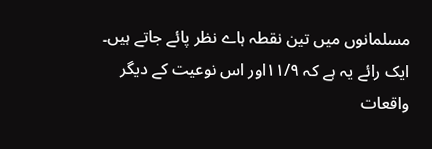مسلمانوں میں تین نقطہ ہاے نظر پائے جاتے ہیں۔
ایک رائے یہ ہے کہ ۱۱/۹اور اس نوعیت کے دیگر واقعات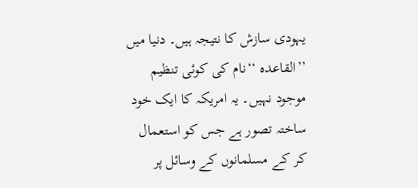یہودی سازش کا نتیجہ ہیں۔ دنیا میں ’’القاعدہ ‘‘نام کی کوئی تنظیم موجود نہیں۔ یہ امریکہ کا ایک خود ساختہ تصور ہے جس کو استعمال کر کے مسلمانوں کے وسائل پر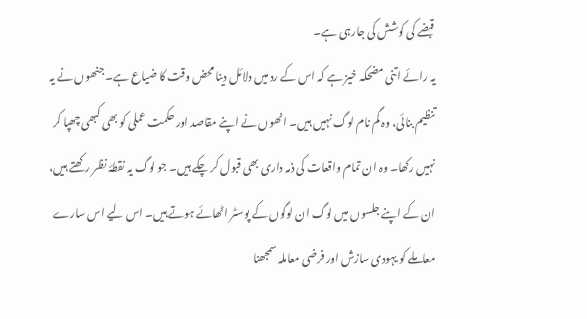قبضے کی کوشش کی جارہی ہے۔
یہ رائے اتنی مضحکہ خیز ہے کہ اس کے رد میں دلائل دینا محض وقت کا ضیاع ہے۔ جنھوں نے یہ تنظیم بنائی، وہ گم نام لوگ نہیں ہیں۔ انھوں نے اپنے مقاصد اور حکمت عملی کو بھی کبھی چھپا کر نہیں رکھا۔ وہ ان تمام واقعات کی ذمہ داری بھی قبول کر چکے ہیں۔ جو لوگ یہ نقطۂ نظر رکھتے ہیں، ان کے اپنے جلسوں میں لوگ ان لوگوں کے پوسٹر اٹھائے ہوتے ہیں۔ اس لیے اس سارے معاملے کو یہودی سازش اور فرضی معاملہ سمجھنا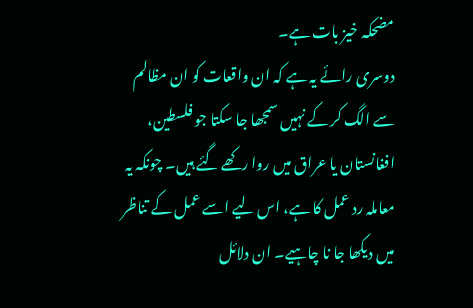مضحکہ خیز بات ہے۔
دوسری رائے یہ ہے کہ ان واقعات کو ان مظالم سے الگ کر کے نہیں سمجھا جا سکتا جو فلسطین، افغانستان یا عراق میں روا رکھے گئے ہیں۔ چونکہ یہ معاملہ رد عمل کا ہے، اس لیے اسے عمل کے تناظر میں دیکھا جا نا چاہیے۔ ان دلائل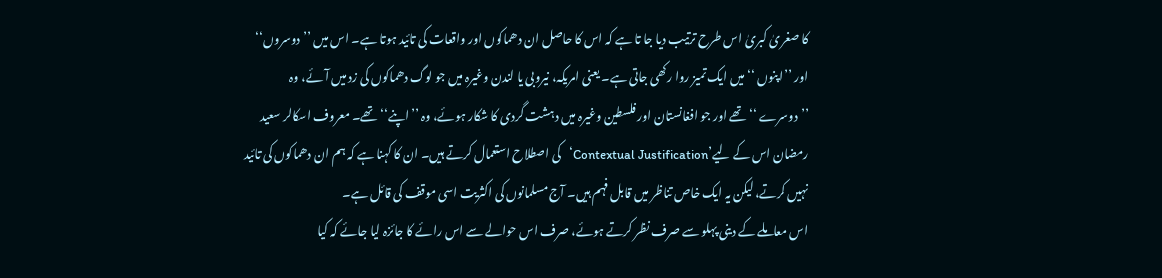کا صغریٰ کبریٰ اس طرح ترتیب دیا جا تا ہے کہ اس کا حاصل ان دھماکوں اور واقعات کی تائید ہوتا ہے۔ اس میں ’’دوسروں‘‘ اور ’’اپنوں ‘‘میں ایک تمیز روا رکھی جاتی ہے۔ یعنی امریکہ، نیروبی یا لندن وغیرہ میں جو لوگ دھماکوں کی زد میں آئے، وہ ’’دوسرے ‘‘تھے اور جو افغانستان اور فلسطین وغیرہ میں دہشت گردی کا شکار ہوئے، وہ ’’اپنے‘‘ تھے۔ معروف اسکالر سعید رمضان اس کے لیے’Contextual Justification‘کی اصطلاح استعمال کرتے ہیں۔ ان کا کہنا ہے کہ ہم ان دھماکوں کی تائید نہیں کرتے، لیکن یہ ایک خاص تناظر میں قابل فہم ہیں۔ آج مسلمانوں کی اکثریت اسی موقف کی قائل ہے۔
اس معاملے کے دینی پہلو سے صرف نظر کرتے ہوئے، صرف اس حوالے سے اس رائے کا جائزہ لیا جائے کہ کیا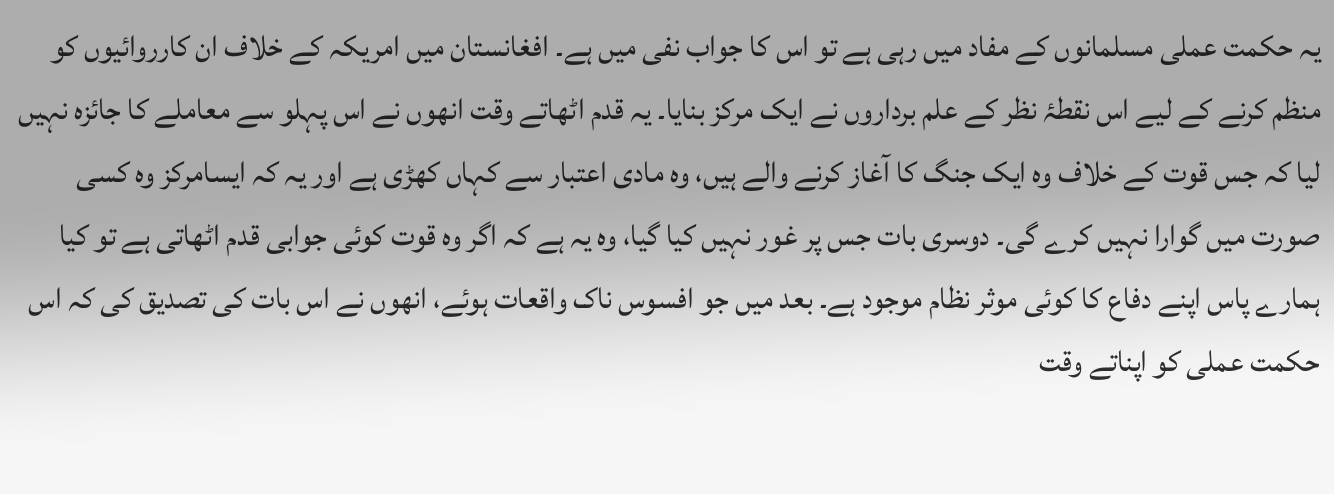یہ حکمت عملی مسلمانوں کے مفاد میں رہی ہے تو اس کا جواب نفی میں ہے۔ افغانستان میں امریکہ کے خلاف ان کارروائیوں کو منظم کرنے کے لیے اس نقطۂ نظر کے علم برداروں نے ایک مرکز بنایا۔ یہ قدم اٹھاتے وقت انھوں نے اس پہلو سے معاملے کا جائزہ نہیں لیا کہ جس قوت کے خلاف وہ ایک جنگ کا آغاز کرنے والے ہیں، وہ مادی اعتبار سے کہاں کھڑی ہے اور یہ کہ ایسامرکز وہ کسی صورت میں گوارا نہیں کرے گی۔ دوسری بات جس پر غور نہیں کیا گیا، وہ یہ ہے کہ اگر وہ قوت کوئی جوابی قدم اٹھاتی ہے تو کیا ہمارے پاس اپنے دفاع کا کوئی موثر نظام موجود ہے۔ بعد میں جو افسوس ناک واقعات ہوئے، انھوں نے اس بات کی تصدیق کی کہ اس حکمت عملی کو اپناتے وقت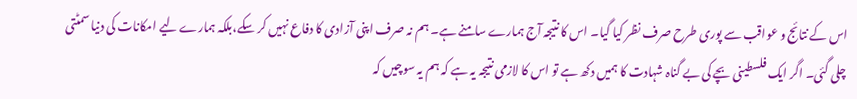اس کے نتائج و عواقب سے پوری طرح صرف نظر کیا گیا۔ اس کا نتیجہ آج ہمارے سامنے ہے۔ ہم نہ صرف اپنی آزادی کا دفاع نہیں کر سکے،بلکہ ہمارے لیے امکانات کی دنیا سمٹتی چلی گئی۔ اگر ایک فلسطینی بچے کی بے گناہ شہادت کا ہمیں دکھ ہے تو اس کا لازمی نتیجہ یہ ہے کہ ہم یہ سوچیں کہ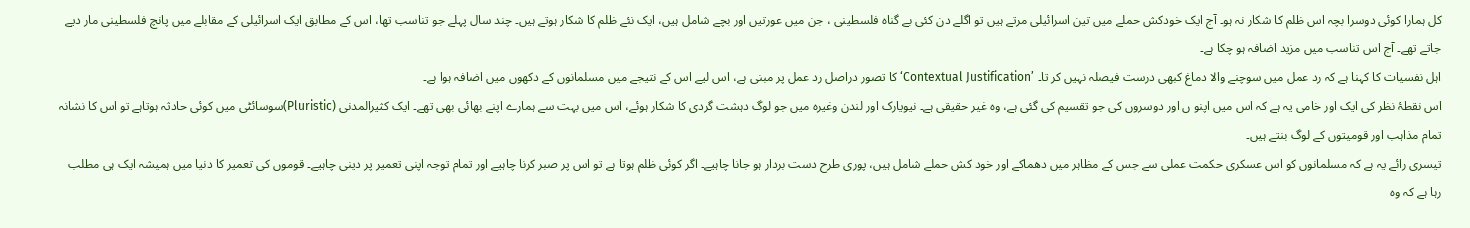کل ہمارا کوئی دوسرا بچہ اس ظلم کا شکار نہ ہو۔ آج ایک خودکش حملے میں تین اسرائیلی مرتے ہیں تو اگلے دن کئی بے گناہ فلسطینی ، جن میں عورتیں اور بچے شامل ہیں، ایک نئے ظلم کا شکار ہوتے ہیں۔ چند سال پہلے جو تناسب تھا، اس کے مطابق ایک اسرائیلی کے مقابلے میں پانچ فلسطینی مار دیے جاتے تھے۔ آج اس تناسب میں مزید اضافہ ہو چکا ہے۔
اہل نفسیات کا کہنا ہے کہ رد عمل میں سوچنے والا دماغ کبھی درست فیصلہ نہیں کر تا۔ ’Contextual Justification‘ کا تصور دراصل رد عمل پر مبنی ہے، اس لیے اس کے نتیجے میں مسلمانوں کے دکھوں میں اضافہ ہوا ہے۔
اس نقطۂ نظر کی ایک اور خامی یہ ہے کہ اس میں اپنو ں اور دوسروں کی جو تقسیم کی گئی ہے، وہ غیر حقیقی ہے۔ نیویارک اور لندن وغیرہ میں جو لوگ دہشت گردی کا شکار ہوئے، اس میں بہت سے ہمارے اپنے بھائی بھی تھے۔ ایک کثیرالمدنی (Pluristic)سوسائٹی میں کوئی حادثہ ہوتاہے تو اس کا نشانہ تمام مذاہب اور قومیتوں کے لوگ بنتے ہیں۔
تیسری رائے یہ ہے کہ مسلمانوں کو اس عسکری حکمت عملی سے جس کے مظاہر میں دھماکے اور خود کش حملے شامل ہیں، پوری طرح دست بردار ہو جانا چاہیے۔ اگر کوئی ظلم ہوتا ہے تو اس پر صبر کرنا چاہیے اور تمام توجہ اپنی تعمیر پر دینی چاہیے۔ قوموں کی تعمیر کا دنیا میں ہمیشہ ایک ہی مطلب رہا ہے کہ وہ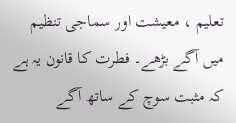تعلیم ، معیشت اور سماجی تنظیم میں آگے بڑھے۔ فطرت کا قانون یہ ہے کہ مثبت سوچ کے ساتھ آگے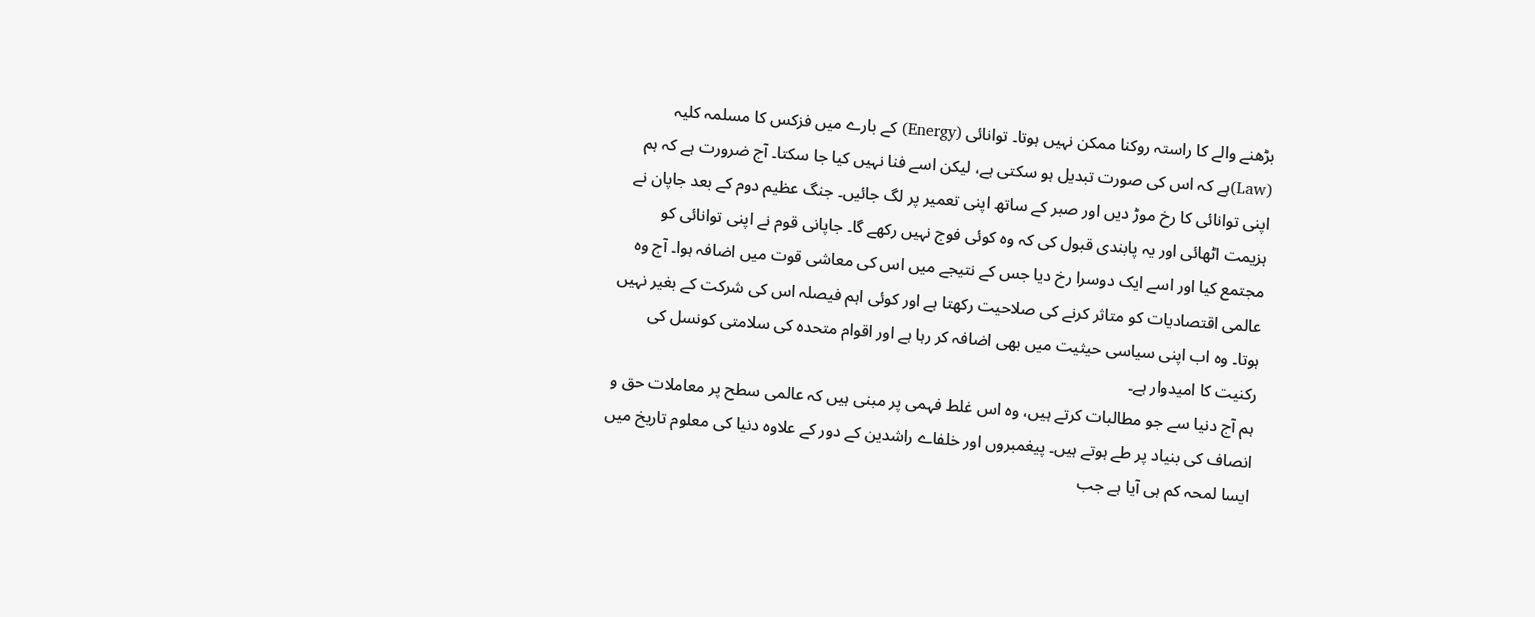بڑھنے والے کا راستہ روکنا ممکن نہیں ہوتا۔ توانائی (Energy) کے بارے میں فزکس کا مسلمہ کلیہ (Law)ہے کہ اس کی صورت تبدیل ہو سکتی ہے، لیکن اسے فنا نہیں کیا جا سکتا۔ آج ضرورت ہے کہ ہم اپنی توانائی کا رخ موڑ دیں اور صبر کے ساتھ اپنی تعمیر پر لگ جائیں۔ جنگ عظیم دوم کے بعد جاپان نے ہزیمت اٹھائی اور یہ پابندی قبول کی کہ وہ کوئی فوج نہیں رکھے گا۔ جاپانی قوم نے اپنی توانائی کو مجتمع کیا اور اسے ایک دوسرا رخ دیا جس کے نتیجے میں اس کی معاشی قوت میں اضافہ ہوا۔ آج وہ عالمی اقتصادیات کو متاثر کرنے کی صلاحیت رکھتا ہے اور کوئی اہم فیصلہ اس کی شرکت کے بغیر نہیں ہوتا۔ وہ اب اپنی سیاسی حیثیت میں بھی اضافہ کر رہا ہے اور اقوام متحدہ کی سلامتی کونسل کی رکنیت کا امیدوار ہے۔
ہم آج دنیا سے جو مطالبات کرتے ہیں، وہ اس غلط فہمی پر مبنی ہیں کہ عالمی سطح پر معاملات حق و انصاف کی بنیاد پر طے ہوتے ہیں۔ پیغمبروں اور خلفاے راشدین کے دور کے علاوہ دنیا کی معلوم تاریخ میں ایسا لمحہ کم ہی آیا ہے جب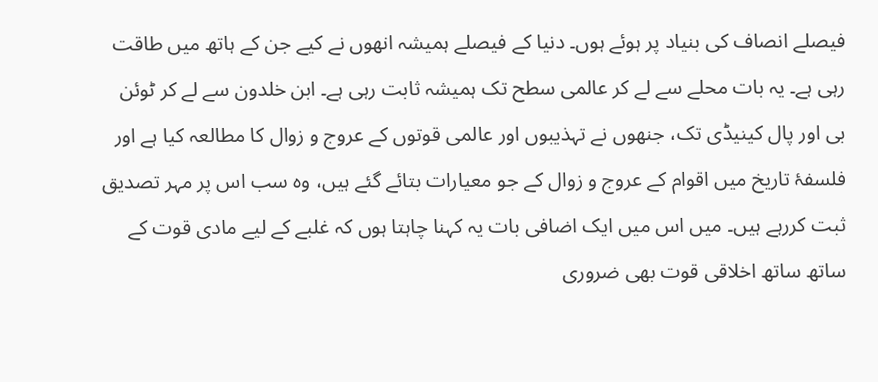فیصلے انصاف کی بنیاد پر ہوئے ہوں۔ دنیا کے فیصلے ہمیشہ انھوں نے کیے جن کے ہاتھ میں طاقت رہی ہے۔ یہ بات محلے سے لے کر عالمی سطح تک ہمیشہ ثابت رہی ہے۔ ابن خلدون سے لے کر ٹوئن بی اور پال کینیڈی تک، جنھوں نے تہذیبوں اور عالمی قوتوں کے عروج و زوال کا مطالعہ کیا ہے اور فلسفۂ تاریخ میں اقوام کے عروج و زوال کے جو معیارات بتائے گئے ہیں، وہ سب اس پر مہر تصدیق ثبت کررہے ہیں۔ میں اس میں ایک اضافی بات یہ کہنا چاہتا ہوں کہ غلبے کے لیے مادی قوت کے ساتھ ساتھ اخلاقی قوت بھی ضروری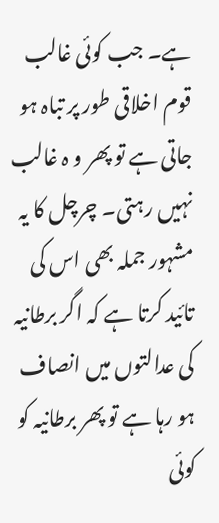ہے۔ جب کوئی غالب قوم اخلاقی طور پر تباہ ہو جاتی ہے تو پھر و ہ غالب نہیں رہتی۔ چرچل کا یہ مشہور جملہ بھی اس کی تائید کرتا ہے کہ اگر برطانیہ کی عدالتوں میں انصاف ہو رہا ہے تو پھر برطانیہ کو کوئی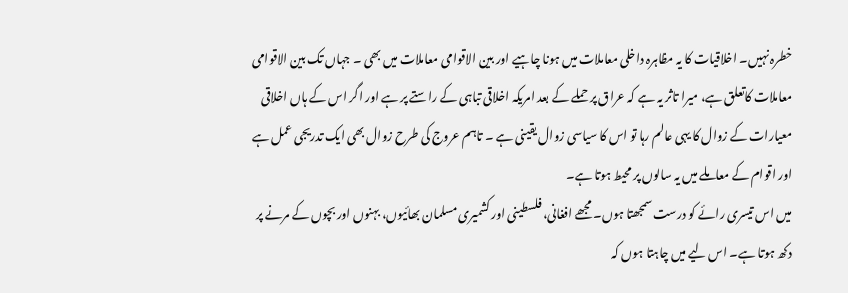خطرہ نہیں۔ اخلاقیات کا یہ مظاہرہ داخلی معاملات میں ہونا چاہیے اور بین الاقوامی معاملات میں بھی ۔ جہاں تک بین الاقوامی معاملات کاتعلق ہے، میرا تاثر یہ ہے کہ عراق پر حملے کے بعد امریکہ اخلاقی تباہی کے راستے پر ہے اور اگر اس کے ہاں اخلاقی معیارات کے زوال کا یہی عالم رہا تو اس کا سیاسی زوال یقینی ہے ۔ تاہم عروج کی طرح زوال بھی ایک تدریجی عمل ہے اور اقوام کے معاملے میں یہ سالوں پر محیط ہوتا ہے۔
میں اس تیسری رائے کو درست سمجھتا ہوں۔ مجھے افغانی، فلسطینی اور کشمیری مسلمان بھائیوں، بہنوں اور بچوں کے مرنے پر دکھ ہوتا ہے۔ اس لیے میں چاہتا ہوں کہ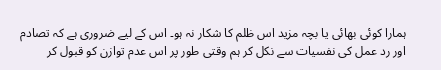ہمارا کوئی بھائی یا بچہ مزید اس ظلم کا شکار نہ ہو۔ اس کے لیے ضروری ہے کہ تصادم اور رد عمل کی نفسیات سے نکل کر ہم وقتی طور پر اس عدم توازن کو قبول کر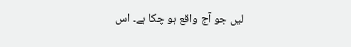لیں جو آج واقع ہو چکا ہے۔ اس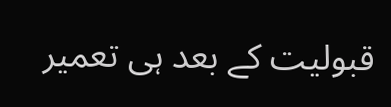قبولیت کے بعد ہی تعمیر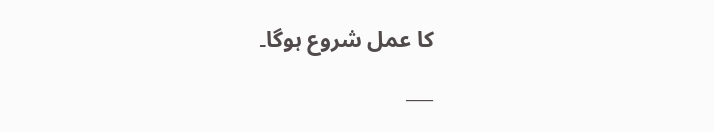کا عمل شروع ہوگا۔
___